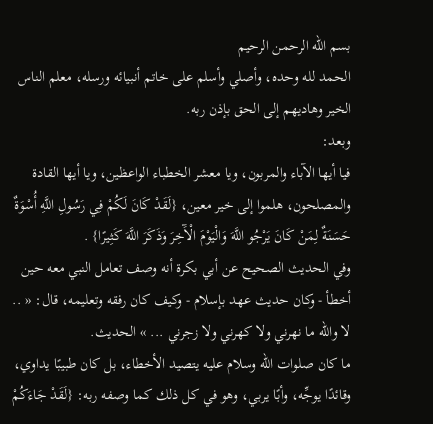بسم الله الرحمن الرحيم
الحمد لله وحده، وأصلي وأسلم على خاتم أنبيائه ورسله، معلم الناس الخير وهاديهم إلى الحق بإذن ربه.
وبعد:
فيا أيها الآباء والمربون، ويا معشر الخطباء الواعظين، ويا أيها القادة والمصلحون، هلموا إلى خير معين، {لَقَدْ كَانَ لَكُمْ فِي رَسُولِ اللَّهِ أُسْوَةٌ حَسَنَةٌ لِمَنْ كَانَ يَرْجُو اللَّهَ وَالْيَوْمَ الْآَخِرَ وَذَكَرَ اللَّهَ كَثِيرًا} .
وفي الحديث الصحيح عن أبي بكرة أنه وصف تعامل النبي معه حين أخطأ - وكان حديث عهد بإسلام - وكيف كان رفقه وتعليمه، قال: « .. لا والله ما نهرني ولا كهرني ولا زجرني ... » الحديث.
ما كان صلوات الله وسلام عليه يتصيد الأخطاء، بل كان طبيبًا يداوي، وقائدًا يوجِّه، وأبًا يربي، وهو في كل ذلك كما وصفه ربه: {لَقَدْ جَاءَكُمْ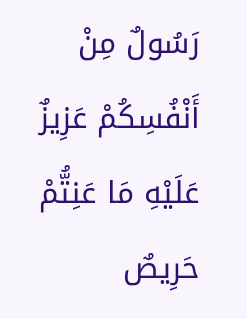رَسُولٌ مِنْ أَنْفُسِكُمْ عَزِيزٌ عَلَيْهِ مَا عَنِتُّمْ حَرِيصٌ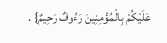عَلَيْكُمْ بِالْمُؤْمِنِينَ رَءُوفٌ رَحِيمٌ} .